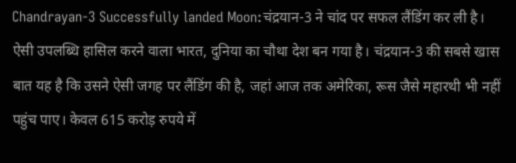Chandrayan-3 Successfully landed Moon:चंद्रयान-3 ने चांद पर सफल लैंडिंग कर ली है। ऐसी उपलब्धि हासिल करने वाला भारत, दुनिया का चौथा देश बन गया है। चंद्रयान-3 की सबसे खास बात यह है कि उसने ऐसी जगह पर लैंडिंग की है, जहां आज तक अमेरिका, रूस जैसे महारथी भी नहीं पहुंच पाए। केवल 615 करोड़ रुपये में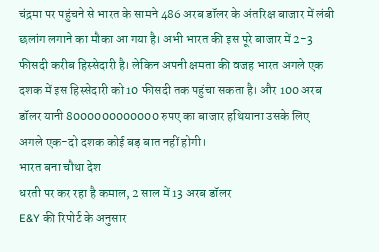चंद्रमा पर पहुंचने से भारत के सामने 486 अरब डॉलर के अंतरिक्ष बाजार में लंबी छलांग लगाने का मौका आ गया है। अभी भारत की इस पूरे बाजार में 2-3 फीसदी करीब हिस्सेदारी है। लेकिन अपनी क्षमता की वजह भारत अगले एक दशक में इस हिस्सेदारी को 10 फीसदी तक पहुंचा सकता है। और 100 अरब डॉलर यानी 8000000000000 रुपए का बाजार हथियाना उसके लिए अगले एक-दो दशक कोई बड़ बात नहीं होगी।
भारत बना चौथा देश
धरती पर कर रहा है कमाल, 2 साल में 13 अरब डॉलर
E&Y की रिपोर्ट के अनुसार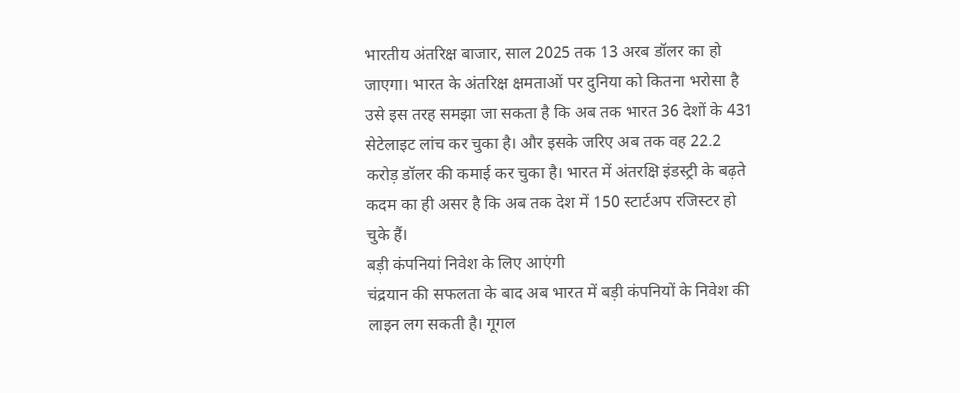भारतीय अंतरिक्ष बाजार, साल 2025 तक 13 अरब डॉलर का हो जाएगा। भारत के अंतरिक्ष क्षमताओं पर दुनिया को कितना भरोसा है उसे इस तरह समझा जा सकता है कि अब तक भारत 36 देशों के 431 सेटेलाइट लांच कर चुका है। और इसके जरिए अब तक वह 22.2 करोड़ डॉलर की कमाई कर चुका है। भारत में अंतरक्षि इंडस्ट्री के बढ़ते कदम का ही असर है कि अब तक देश में 150 स्टार्टअप रजिस्टर हो चुके हैं।
बड़ी कंपनियां निवेश के लिए आएंगी
चंद्रयान की सफलता के बाद अब भारत में बड़ी कंपनियों के निवेश की लाइन लग सकती है। गूगल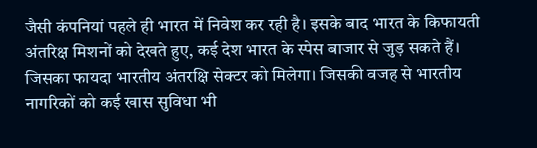जैसी कंपनियां पहले ही भारत में निवेश कर रही है। इसके बाद भारत के किफायती अंतरिक्ष मिशनों को देखते हुए, कई देश भारत के स्पेस बाजार से जुड़ सकते हैं। जिसका फायदा भारतीय अंतरक्षि सेक्टर को मिलेगा। जिसकी वजह से भारतीय नागरिकों को कई खास सुविधा भी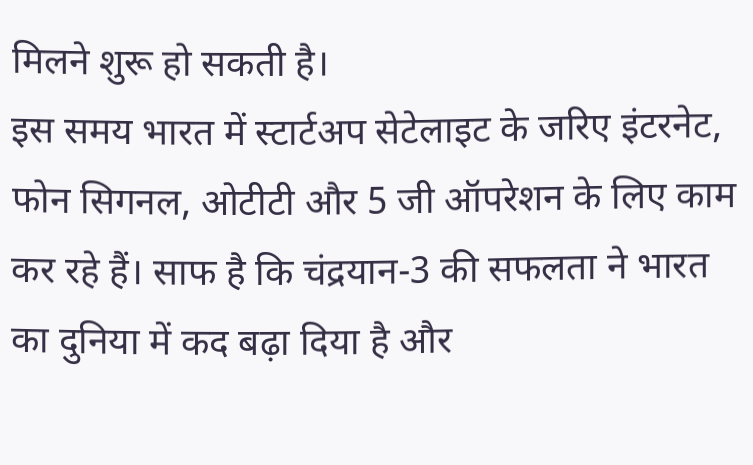मिलने शुरू हो सकती है।
इस समय भारत में स्टार्टअप सेटेलाइट के जरिए इंटरनेट, फोन सिगनल, ओटीटी और 5 जी ऑपरेशन के लिए काम कर रहे हैं। साफ है कि चंद्रयान-3 की सफलता ने भारत का दुनिया में कद बढ़ा दिया है और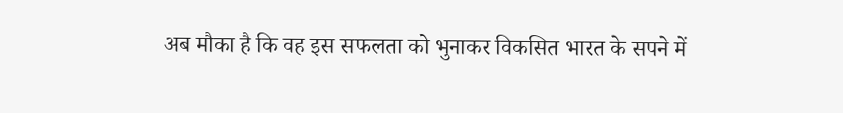अब मौका है कि वह इस सफलता को भुनाकर विकसित भारत के सपने में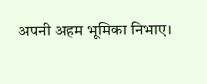अपनी अहम भूमिका निभाए।